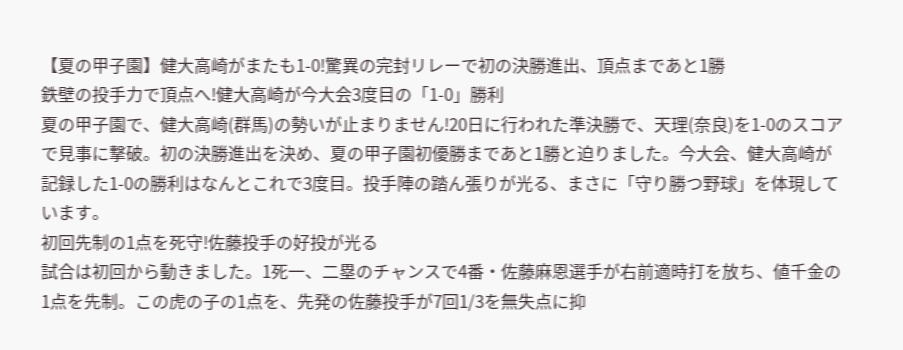【夏の甲子園】健大高崎がまたも1-0!驚異の完封リレーで初の決勝進出、頂点まであと1勝
鉄壁の投手力で頂点へ!健大高崎が今大会3度目の「1-0」勝利
夏の甲子園で、健大高崎(群馬)の勢いが止まりません!20日に行われた準決勝で、天理(奈良)を1-0のスコアで見事に撃破。初の決勝進出を決め、夏の甲子園初優勝まであと1勝と迫りました。今大会、健大高崎が記録した1-0の勝利はなんとこれで3度目。投手陣の踏ん張りが光る、まさに「守り勝つ野球」を体現しています。
初回先制の1点を死守!佐藤投手の好投が光る
試合は初回から動きました。1死一、二塁のチャンスで4番・佐藤麻恩選手が右前適時打を放ち、値千金の1点を先制。この虎の子の1点を、先発の佐藤投手が7回1/3を無失点に抑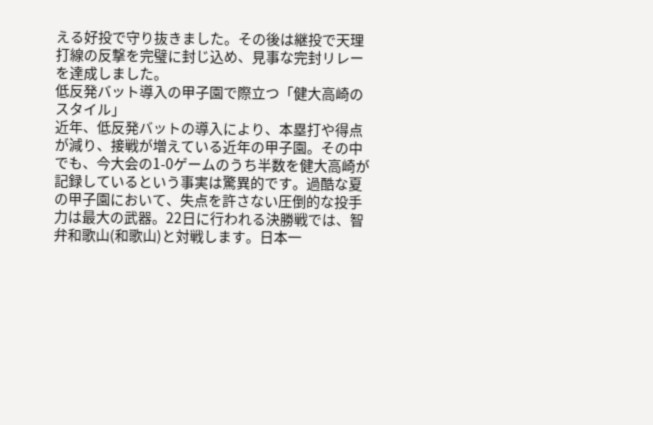える好投で守り抜きました。その後は継投で天理打線の反撃を完璧に封じ込め、見事な完封リレーを達成しました。
低反発バット導入の甲子園で際立つ「健大高崎のスタイル」
近年、低反発バットの導入により、本塁打や得点が減り、接戦が増えている近年の甲子園。その中でも、今大会の1-0ゲームのうち半数を健大高崎が記録しているという事実は驚異的です。過酷な夏の甲子園において、失点を許さない圧倒的な投手力は最大の武器。22日に行われる決勝戦では、智弁和歌山(和歌山)と対戦します。日本一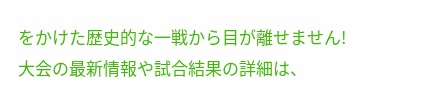をかけた歴史的な一戦から目が離せません!
大会の最新情報や試合結果の詳細は、